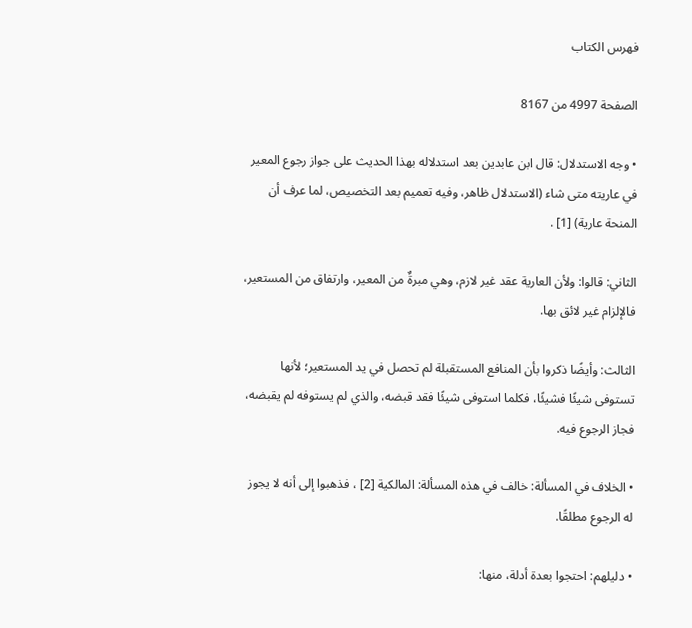فهرس الكتاب

الصفحة 4997 من 8167

• وجه الاستدلال: قال ابن عابدين بعد استدلاله بهذا الحديث على جواز رجوع المعير في عاريته متى شاء (الاستدلال ظاهر، وفيه تعميم بعد التخصيص، لما عرف أن المنحة عارية) [1] .

الثاني: قالوا: ولأن العارية عقد غير لازم، وهي مبرةٌ من المعير، وارتفاق من المستعير، فالإلزام غير لائق بها.

الثالث: وأيضًا ذكروا بأن المنافع المستقبلة لم تحصل في يد المستعير؛ لأنها تستوفى شيئًا فشيئًا، فكلما استوفى شيئًا فقد قبضه، والذي لم يستوفه لم يقبضه، فجاز الرجوع فيه.

• الخلاف في المسألة: خالف في هذه المسألة: المالكية [2] ، فذهبوا إلى أنه لا يجوز له الرجوع مطلقًا.

• دليلهم: احتجوا بعدة أدلة، منها: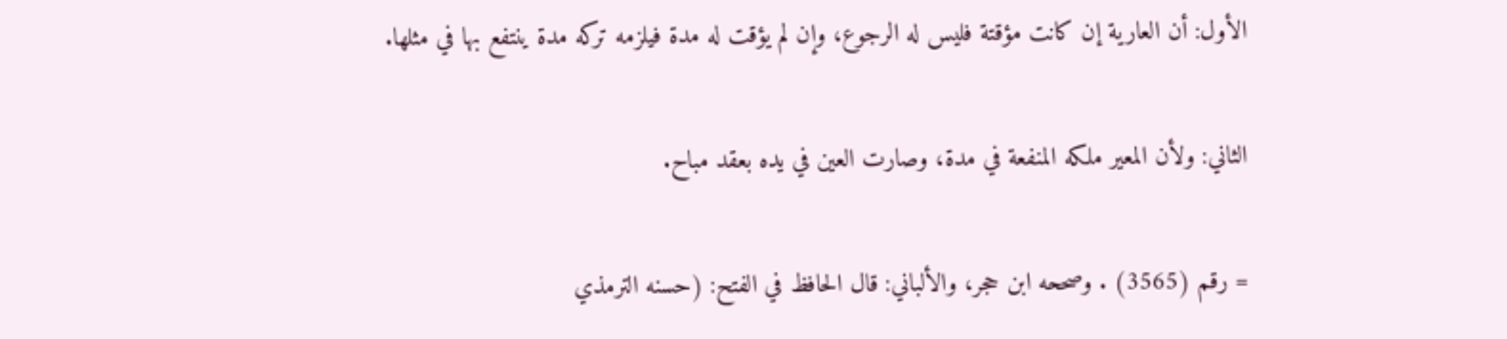الأول: أن العارية إن كانت مؤقتة فليس له الرجوع، وإن لم يؤقت له مدة فيلزمه تركه مدة ينتفع بها في مثلها.

الثاني: ولأن المعير ملكه المنفعة في مدة، وصارت العين في يده بعقد مباح.

= رقم (3565) . وصححه ابن حجر، والألباني: قال الحافظ في الفتح: (حسنه الترمذي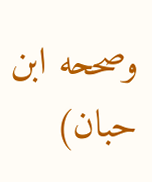وصححه ابن حبان)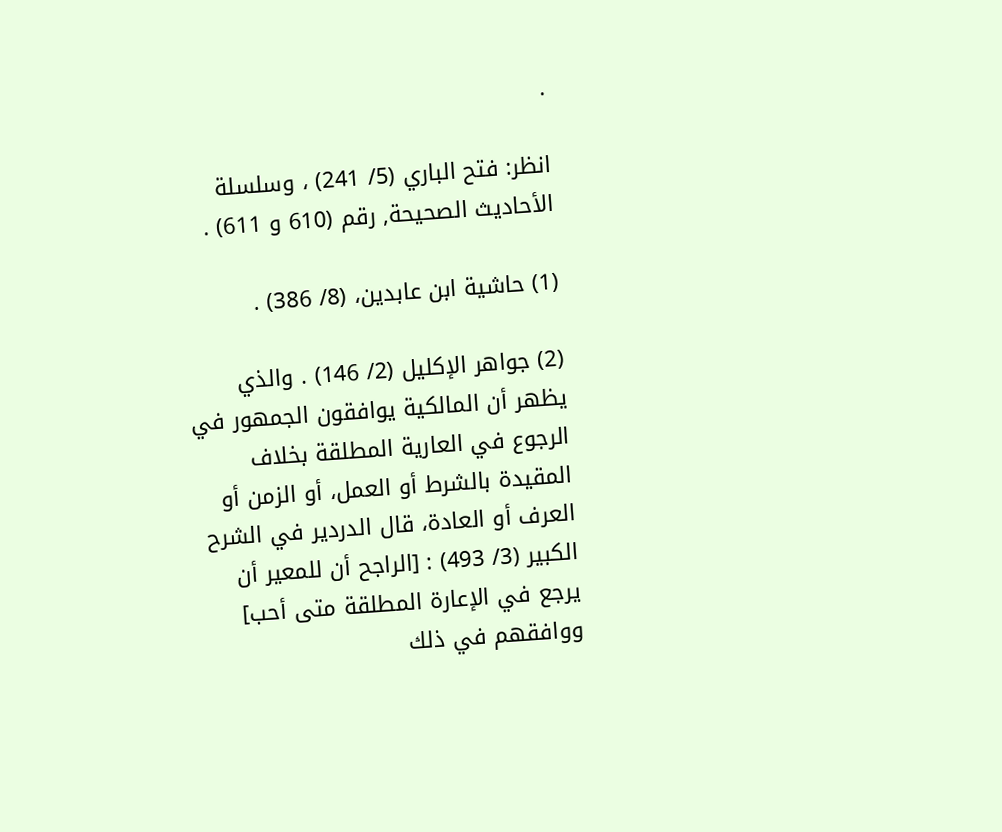.

انظر: فتح الباري (5/ 241) ، وسلسلة الأحاديث الصحيحة, رقم (610 و 611) .

(1) حاشية ابن عابدين، (8/ 386) .

(2) جواهر الإكليل (2/ 146) . والذي يظهر أن المالكية يوافقون الجمهور في الرجوع في العارية المطلقة بخلاف المقيدة بالشرط أو العمل، أو الزمن أو العرف أو العادة، قال الدردير في الشرح الكبير (3/ 493) : [الراجح أن للمعير أن يرجع في الإعارة المطلقة متى أحب] ووافقهم في ذلك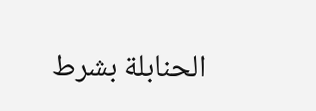الحنابلة بشرط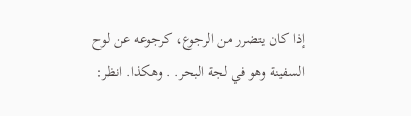إذا كان يتضرر من الرجوع، كرجوعه عن لوح السفينة وهو في لجة البحر. . وهكذا. انظر: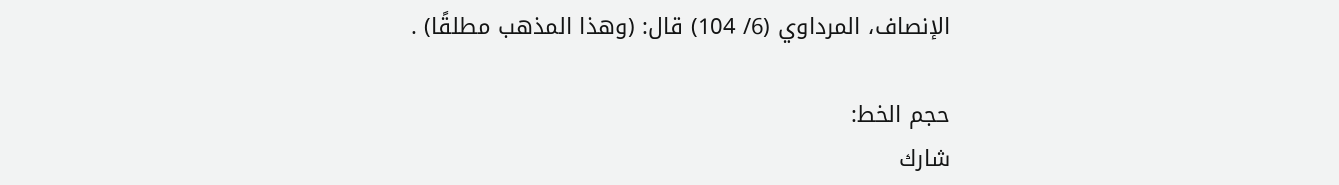الإنصاف، المرداوي (6/ 104) قال: (وهذا المذهب مطلقًا) .

حجم الخط:
شارك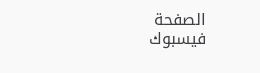الصفحة
فيسبوك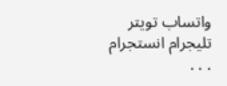واتساب تويتر تليجرام انستجرام
. . .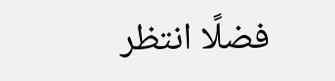فضلًا انتظر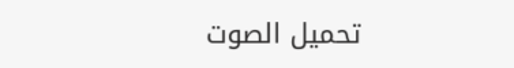تحميل الصوت